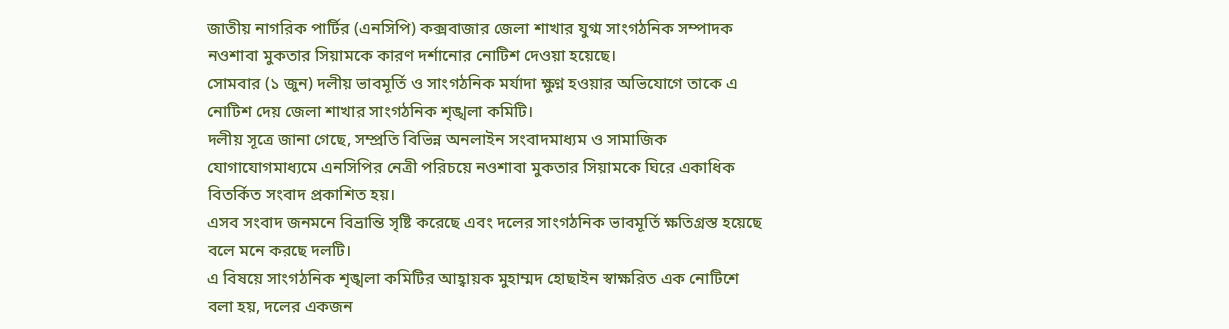জাতীয় নাগরিক পার্টির (এনসিপি) কক্সবাজার জেলা শাখার যুগ্ম সাংগঠনিক সম্পাদক নওশাবা মুকতার সিয়ামকে কারণ দর্শানোর নোটিশ দেওয়া হয়েছে।
সোমবার (১ জুন) দলীয় ভাবমূর্তি ও সাংগঠনিক মর্যাদা ক্ষুণ্ন হওয়ার অভিযোগে তাকে এ নোটিশ দেয় জেলা শাখার সাংগঠনিক শৃঙ্খলা কমিটি।
দলীয় সূত্রে জানা গেছে, সম্প্রতি বিভিন্ন অনলাইন সংবাদমাধ্যম ও সামাজিক যোগাযোগমাধ্যমে এনসিপির নেত্রী পরিচয়ে নওশাবা মুকতার সিয়ামকে ঘিরে একাধিক বিতর্কিত সংবাদ প্রকাশিত হয়।
এসব সংবাদ জনমনে বিভ্রান্তি সৃষ্টি করেছে এবং দলের সাংগঠনিক ভাবমূর্তি ক্ষতিগ্রস্ত হয়েছে বলে মনে করছে দলটি।
এ বিষয়ে সাংগঠনিক শৃঙ্খলা কমিটির আহ্বায়ক মুহাম্মদ হোছাইন স্বাক্ষরিত এক নোটিশে বলা হয়, দলের একজন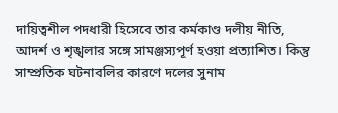দায়িত্বশীল পদধারী হিসেবে তার কর্মকাণ্ড দলীয় নীতি, আদর্শ ও শৃঙ্খলার সঙ্গে সামঞ্জস্যপূর্ণ হওয়া প্রত্যাশিত। কিন্তু সাম্প্রতিক ঘটনাবলির কারণে দলের সুনাম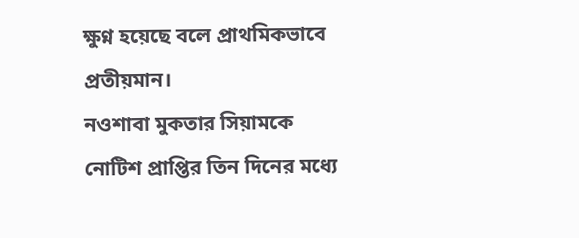ক্ষুণ্ন হয়েছে বলে প্রাথমিকভাবে প্রতীয়মান।
নওশাবা মুকতার সিয়ামকে নোটিশ প্রাপ্তির তিন দিনের মধ্যে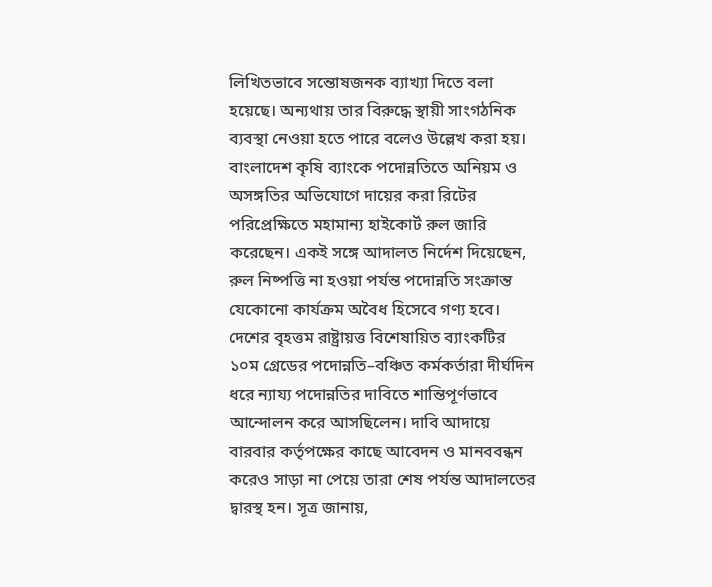লিখিতভাবে সন্তোষজনক ব্যাখ্যা দিতে বলা হয়েছে। অন্যথায় তার বিরুদ্ধে স্থায়ী সাংগঠনিক ব্যবস্থা নেওয়া হতে পারে বলেও উল্লেখ করা হয়।
বাংলাদেশ কৃষি ব্যাংকে পদোন্নতিতে অনিয়ম ও অসঙ্গতির অভিযোগে দায়ের করা রিটের পরিপ্রেক্ষিতে মহামান্য হাইকোর্ট রুল জারি করেছেন। একই সঙ্গে আদালত নির্দেশ দিয়েছেন, রুল নিষ্পত্তি না হওয়া পর্যন্ত পদোন্নতি সংক্রান্ত যেকোনো কার্যক্রম অবৈধ হিসেবে গণ্য হবে। দেশের বৃহত্তম রাষ্ট্রায়ত্ত বিশেষায়িত ব্যাংকটির ১০ম গ্রেডের পদোন্নতি–বঞ্চিত কর্মকর্তারা দীর্ঘদিন ধরে ন্যায্য পদোন্নতির দাবিতে শান্তিপূর্ণভাবে আন্দোলন করে আসছিলেন। দাবি আদায়ে বারবার কর্তৃপক্ষের কাছে আবেদন ও মানববন্ধন করেও সাড়া না পেয়ে তারা শেষ পর্যন্ত আদালতের দ্বারস্থ হন। সূত্র জানায়,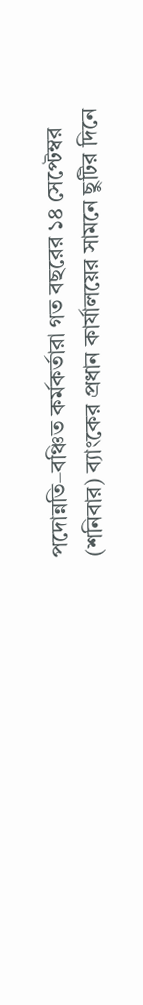পদোন্নতি–বঞ্চিত কর্মকর্তারা গত বছরের ১৪ সেপ্টেম্বর (শনিবার) ব্যাংকের প্রধান কার্যালয়ের সামনে ছুটির দিনে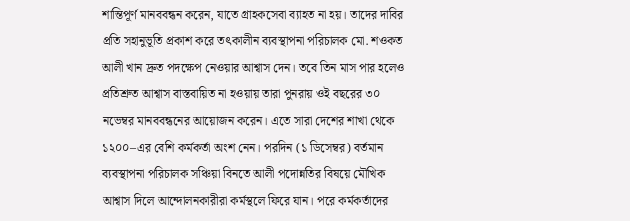শান্তিপূর্ণ মানববন্ধন করেন, যাতে গ্রাহকসেবা ব্যাহত না হয়। তাদের দাবির প্রতি সহানুভূতি প্রকাশ করে তৎকালীন ব্যবস্থাপনা পরিচালক মো. শওকত আলী খান দ্রুত পদক্ষেপ নেওয়ার আশ্বাস দেন। তবে তিন মাস পার হলেও প্রতিশ্রুত আশ্বাস বাস্তবায়িত না হওয়ায় তারা পুনরায় ওই বছরের ৩০ নভেম্বর মানববন্ধনের আয়োজন করেন। এতে সারা দেশের শাখা থেকে ১২০০–এর বেশি কর্মকর্তা অংশ নেন। পরদিন (১ ডিসেম্বর) বর্তমান ব্যবস্থাপনা পরিচালক সঞ্চিয়া বিনতে আলী পদোন্নতির বিষয়ে মৌখিক আশ্বাস দিলে আন্দোলনকারীরা কর্মস্থলে ফিরে যান। পরে কর্মকর্তাদের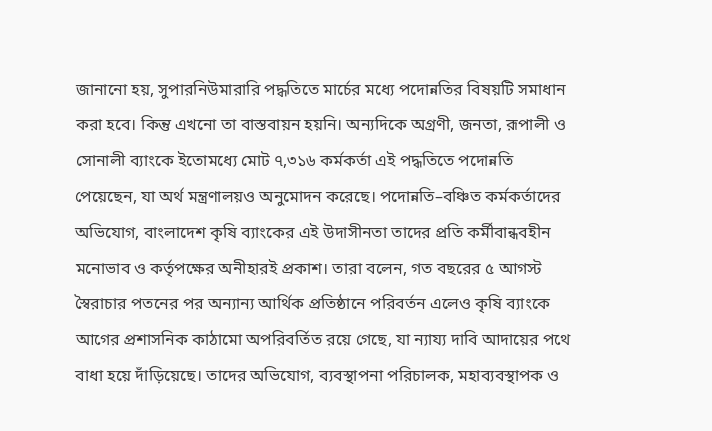জানানো হয়, সুপারনিউমারারি পদ্ধতিতে মার্চের মধ্যে পদোন্নতির বিষয়টি সমাধান করা হবে। কিন্তু এখনো তা বাস্তবায়ন হয়নি। অন্যদিকে অগ্রণী, জনতা, রূপালী ও সোনালী ব্যাংকে ইতোমধ্যে মোট ৭,৩১৬ কর্মকর্তা এই পদ্ধতিতে পদোন্নতি পেয়েছেন, যা অর্থ মন্ত্রণালয়ও অনুমোদন করেছে। পদোন্নতি–বঞ্চিত কর্মকর্তাদের অভিযোগ, বাংলাদেশ কৃষি ব্যাংকের এই উদাসীনতা তাদের প্রতি কর্মীবান্ধবহীন মনোভাব ও কর্তৃপক্ষের অনীহারই প্রকাশ। তারা বলেন, গত বছরের ৫ আগস্ট স্বৈরাচার পতনের পর অন্যান্য আর্থিক প্রতিষ্ঠানে পরিবর্তন এলেও কৃষি ব্যাংকে আগের প্রশাসনিক কাঠামো অপরিবর্তিত রয়ে গেছে, যা ন্যায্য দাবি আদায়ের পথে বাধা হয়ে দাঁড়িয়েছে। তাদের অভিযোগ, ব্যবস্থাপনা পরিচালক, মহাব্যবস্থাপক ও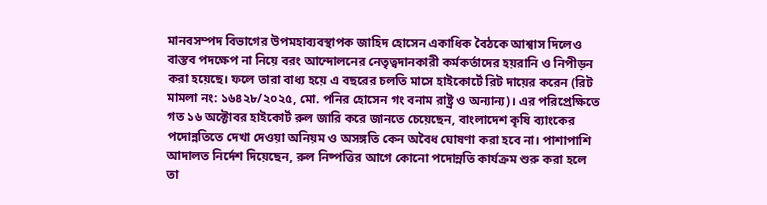মানবসম্পদ বিভাগের উপমহাব্যবস্থাপক জাহিদ হোসেন একাধিক বৈঠকে আশ্বাস দিলেও বাস্তব পদক্ষেপ না নিয়ে বরং আন্দোলনের নেতৃত্বদানকারী কর্মকর্তাদের হয়রানি ও নিপীড়ন করা হয়েছে। ফলে তারা বাধ্য হয়ে এ বছরের চলতি মাসে হাইকোর্টে রিট দায়ের করেন (রিট মামলা নং: ১৬৪২৮/২০২৫, মো. পনির হোসেন গং বনাম রাষ্ট্র ও অন্যান্য)। এর পরিপ্রেক্ষিতে গত ১৬ অক্টোবর হাইকোর্ট রুল জারি করে জানতে চেয়েছেন, বাংলাদেশ কৃষি ব্যাংকের পদোন্নতিতে দেখা দেওয়া অনিয়ম ও অসঙ্গতি কেন অবৈধ ঘোষণা করা হবে না। পাশাপাশি আদালত নির্দেশ দিয়েছেন, রুল নিষ্পত্তির আগে কোনো পদোন্নতি কার্যক্রম শুরু করা হলে তা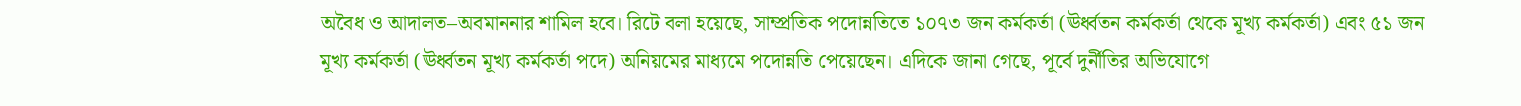অবৈধ ও আদালত–অবমাননার শামিল হবে। রিটে বলা হয়েছে, সাম্প্রতিক পদোন্নতিতে ১০৭৩ জন কর্মকর্তা (ঊর্ধ্বতন কর্মকর্তা থেকে মূখ্য কর্মকর্তা) এবং ৫১ জন মূখ্য কর্মকর্তা (ঊর্ধ্বতন মূখ্য কর্মকর্তা পদে) অনিয়মের মাধ্যমে পদোন্নতি পেয়েছেন। এদিকে জানা গেছে, পূর্বে দুর্নীতির অভিযোগে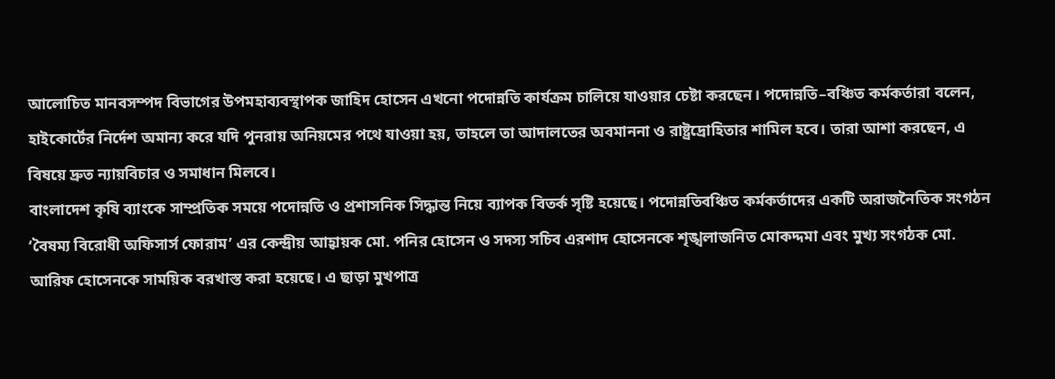আলোচিত মানবসম্পদ বিভাগের উপমহাব্যবস্থাপক জাহিদ হোসেন এখনো পদোন্নতি কার্যক্রম চালিয়ে যাওয়ার চেষ্টা করছেন। পদোন্নতি–বঞ্চিত কর্মকর্তারা বলেন, হাইকোর্টের নির্দেশ অমান্য করে যদি পুনরায় অনিয়মের পথে যাওয়া হয়, তাহলে তা আদালতের অবমাননা ও রাষ্ট্রদ্রোহিতার শামিল হবে। তারা আশা করছেন, এ বিষয়ে দ্রুত ন্যায়বিচার ও সমাধান মিলবে।
বাংলাদেশ কৃষি ব্যাংকে সাম্প্রতিক সময়ে পদোন্নতি ও প্রশাসনিক সিদ্ধান্ত নিয়ে ব্যাপক বিতর্ক সৃষ্টি হয়েছে। পদোন্নতিবঞ্চিত কর্মকর্তাদের একটি অরাজনৈতিক সংগঠন ‘বৈষম্য বিরোধী অফিসার্স ফোরাম’ এর কেন্দ্রীয় আহ্বায়ক মো. পনির হোসেন ও সদস্য সচিব এরশাদ হোসেনকে শৃঙ্খলাজনিত মোকদ্দমা এবং মুখ্য সংগঠক মো. আরিফ হোসেনকে সাময়িক বরখাস্ত করা হয়েছে। এ ছাড়া মুখপাত্র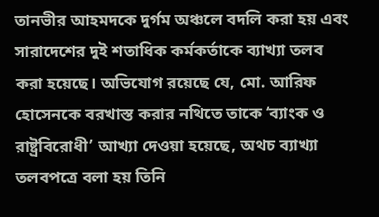তানভীর আহমদকে দুর্গম অঞ্চলে বদলি করা হয় এবং সারাদেশের দুই শতাধিক কর্মকর্তাকে ব্যাখ্যা তলব করা হয়েছে। অভিযোগ রয়েছে যে, মো. আরিফ হোসেনকে বরখাস্ত করার নথিতে তাকে ‘ব্যাংক ও রাষ্ট্রবিরোধী’ আখ্যা দেওয়া হয়েছে, অথচ ব্যাখ্যা তলবপত্রে বলা হয় তিনি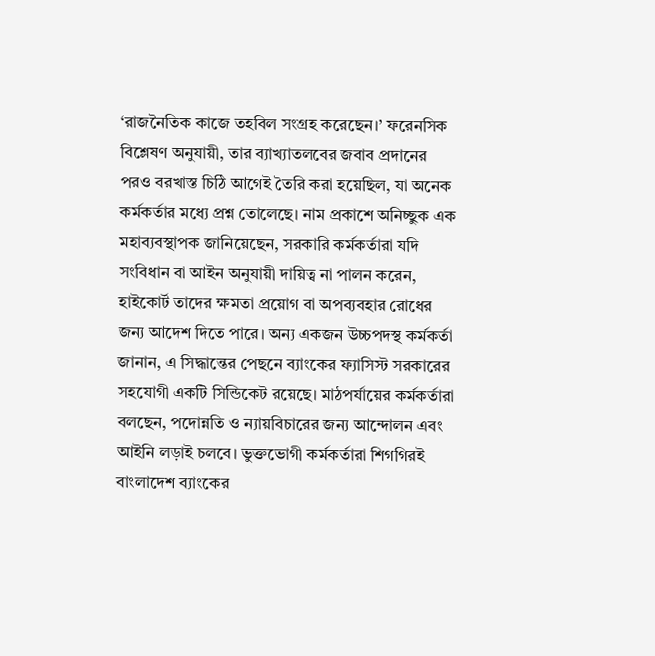‘রাজনৈতিক কাজে তহবিল সংগ্রহ করেছেন।’ ফরেনসিক বিশ্লেষণ অনুযায়ী, তার ব্যাখ্যাতলবের জবাব প্রদানের পরও বরখাস্ত চিঠি আগেই তৈরি করা হয়েছিল, যা অনেক কর্মকর্তার মধ্যে প্রশ্ন তোলেছে। নাম প্রকাশে অনিচ্ছুক এক মহাব্যবস্থাপক জানিয়েছেন, সরকারি কর্মকর্তারা যদি সংবিধান বা আইন অনুযায়ী দায়িত্ব না পালন করেন, হাইকোর্ট তাদের ক্ষমতা প্রয়োগ বা অপব্যবহার রোধের জন্য আদেশ দিতে পারে। অন্য একজন উচ্চপদস্থ কর্মকর্তা জানান, এ সিদ্ধান্তের পেছনে ব্যাংকের ফ্যাসিস্ট সরকারের সহযোগী একটি সিন্ডিকেট রয়েছে। মাঠপর্যায়ের কর্মকর্তারা বলছেন, পদোন্নতি ও ন্যায়বিচারের জন্য আন্দোলন এবং আইনি লড়াই চলবে। ভুক্তভোগী কর্মকর্তারা শিগগিরই বাংলাদেশ ব্যাংকের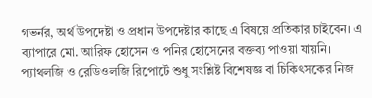গভর্নর, অর্থ উপদেষ্টা ও প্রধান উপদেষ্টার কাছে এ বিষয়ে প্রতিকার চাইবেন। এ ব্যাপারে মো. আরিফ হোসেন ও পনির হোসেনের বক্তব্য পাওয়া যায়নি।
প্যাথলজি ও রেডিওলজি রিপোর্টে শুধু সংশ্লিষ্ট বিশেষজ্ঞ বা চিকিৎসকের নিজ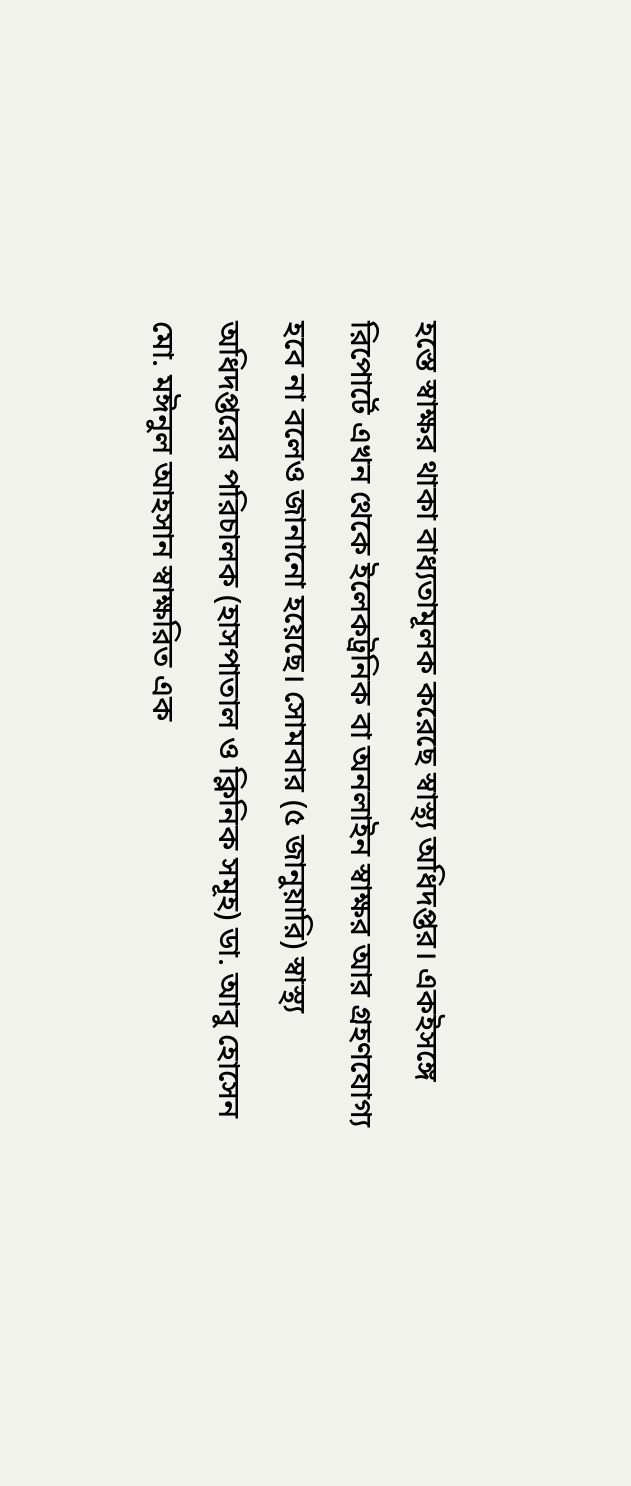হস্তে স্বাক্ষর থাকা বাধ্যতামূলক করেছে স্বাস্থ্য অধিদপ্তর। একইসঙ্গে রিপোর্টে এখন থেকে ইলেকট্রনিক বা অনলাইন স্বাক্ষর আর গ্রহণযোগ্য হবে না বলেও জানানো হয়েছে। সোমবার (৫ জানুয়ারি) স্বাস্থ্য অধিদপ্তরের পরিচালক (হাসপাতাল ও ক্লিনিক সমূহ) ডা. আবু হোসেন মো. মঈনুল আহসান স্বাক্ষরিত এক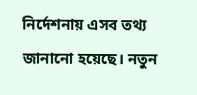নির্দেশনায় এসব তথ্য জানানো হয়েছে। নতুন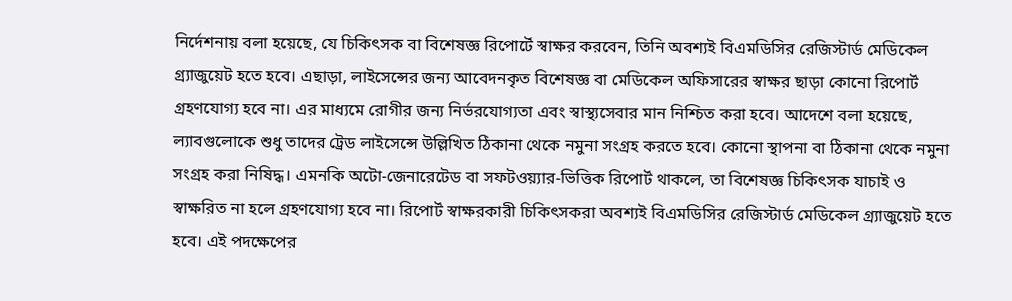নির্দেশনায় বলা হয়েছে, যে চিকিৎসক বা বিশেষজ্ঞ রিপোর্টে স্বাক্ষর করবেন, তিনি অবশ্যই বিএমডিসির রেজিস্টার্ড মেডিকেল গ্র্যাজুয়েট হতে হবে। এছাড়া, লাইসেন্সের জন্য আবেদনকৃত বিশেষজ্ঞ বা মেডিকেল অফিসারের স্বাক্ষর ছাড়া কোনো রিপোর্ট গ্রহণযোগ্য হবে না। এর মাধ্যমে রোগীর জন্য নির্ভরযোগ্যতা এবং স্বাস্থ্যসেবার মান নিশ্চিত করা হবে। আদেশে বলা হয়েছে, ল্যাবগুলোকে শুধু তাদের ট্রেড লাইসেন্সে উল্লিখিত ঠিকানা থেকে নমুনা সংগ্রহ করতে হবে। কোনো স্থাপনা বা ঠিকানা থেকে নমুনা সংগ্রহ করা নিষিদ্ধ। এমনকি অটো-জেনারেটেড বা সফটওয়্যার-ভিত্তিক রিপোর্ট থাকলে, তা বিশেষজ্ঞ চিকিৎসক যাচাই ও স্বাক্ষরিত না হলে গ্রহণযোগ্য হবে না। রিপোর্ট স্বাক্ষরকারী চিকিৎসকরা অবশ্যই বিএমডিসির রেজিস্টার্ড মেডিকেল গ্র্যাজুয়েট হতে হবে। এই পদক্ষেপের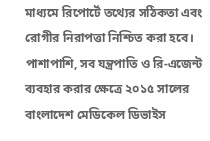মাধ্যমে রিপোর্টে তথ্যের সঠিকতা এবং রোগীর নিরাপত্তা নিশ্চিত করা হবে। পাশাপাশি, সব যন্ত্রপাতি ও রি-এজেন্ট ব্যবহার করার ক্ষেত্রে ২০১৫ সালের বাংলাদেশ মেডিকেল ডিভাইস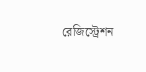রেজিস্ট্রেশন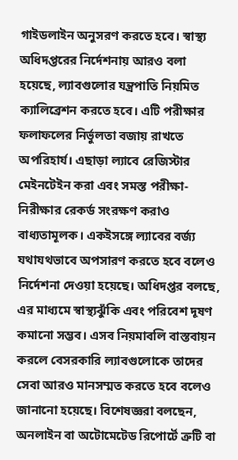গাইডলাইন অনুসরণ করতে হবে। স্বাস্থ্য অধিদপ্তরের নির্দেশনায় আরও বলা হয়েছে, ল্যাবগুলোর যন্ত্রপাতি নিয়মিত ক্যালিব্রেশন করতে হবে। এটি পরীক্ষার ফলাফলের নির্ভুলতা বজায় রাখতে অপরিহার্য। এছাড়া ল্যাবে রেজিস্টার মেইনটেইন করা এবং সমস্ত পরীক্ষা-নিরীক্ষার রেকর্ড সংরক্ষণ করাও বাধ্যতামূলক। একইসঙ্গে ল্যাবের বর্জ্য যথাযথভাবে অপসারণ করতে হবে বলেও নির্দেশনা দেওয়া হয়েছে। অধিদপ্তর বলছে, এর মাধ্যমে স্বাস্থ্যঝুঁকি এবং পরিবেশ দূষণ কমানো সম্ভব। এসব নিয়মাবলি বাস্তবায়ন করলে বেসরকারি ল্যাবগুলোকে তাদের সেবা আরও মানসম্মত করতে হবে বলেও জানানো হয়েছে। বিশেষজ্ঞরা বলছেন, অনলাইন বা অটোমেটেড রিপোর্টে ত্রুটি বা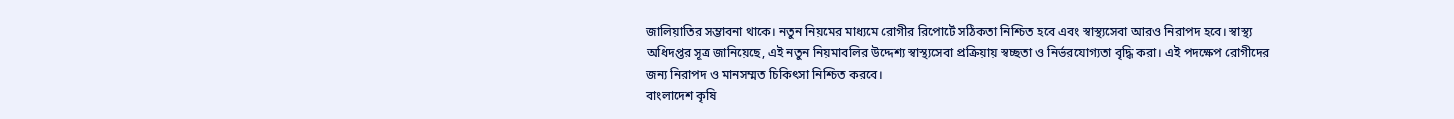জালিয়াতির সম্ভাবনা থাকে। নতুন নিয়মের মাধ্যমে রোগীর রিপোর্টে সঠিকতা নিশ্চিত হবে এবং স্বাস্থ্যসেবা আরও নিরাপদ হবে। স্বাস্থ্য অধিদপ্তর সূত্র জানিয়েছে, এই নতুন নিয়মাবলির উদ্দেশ্য স্বাস্থ্যসেবা প্রক্রিয়ায় স্বচ্ছতা ও নির্ভরযোগ্যতা বৃদ্ধি করা। এই পদক্ষেপ রোগীদের জন্য নিরাপদ ও মানসম্মত চিকিৎসা নিশ্চিত করবে।
বাংলাদেশ কৃষি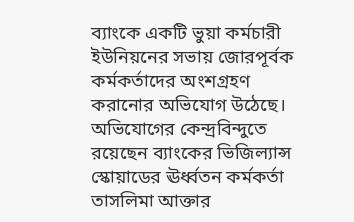ব্যাংকে একটি ভুয়া কর্মচারী ইউনিয়নের সভায় জোরপূর্বক কর্মকর্তাদের অংশগ্রহণ করানোর অভিযোগ উঠেছে। অভিযোগের কেন্দ্রবিন্দুতে রয়েছেন ব্যাংকের ভিজিল্যান্স স্কোয়াডের ঊর্ধ্বতন কর্মকর্তা তাসলিমা আক্তার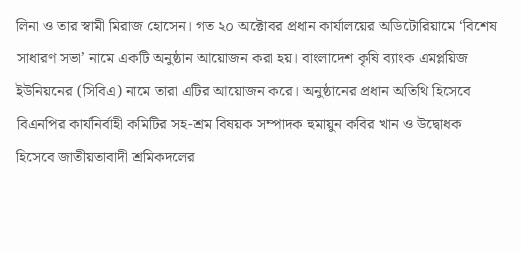লিনা ও তার স্বামী মিরাজ হোসেন। গত ২০ অক্টোবর প্রধান কার্যালয়ের অডিটোরিয়ামে ‘বিশেষ সাধারণ সভা’ নামে একটি অনুষ্ঠান আয়োজন করা হয়। বাংলাদেশ কৃষি ব্যাংক এমপ্লয়িজ ইউনিয়নের (সিবিএ) নামে তারা এটির আয়োজন করে। অনুষ্ঠানের প্রধান অতিথি হিসেবে বিএনপির কার্যনির্বাহী কমিটির সহ-শ্রম বিষয়ক সম্পাদক হুমায়ুন কবির খান ও উদ্বোধক হিসেবে জাতীয়তাবাদী শ্রমিকদলের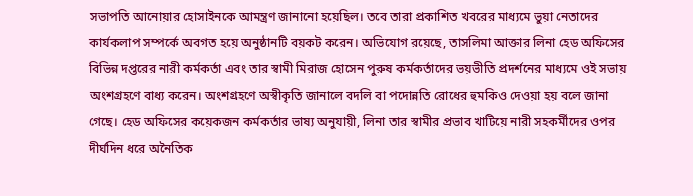সভাপতি আনোয়ার হোসাইনকে আমন্ত্রণ জানানো হয়েছিল। তবে তারা প্রকাশিত খবরের মাধ্যমে ভুয়া নেতাদের কার্যকলাপ সম্পর্কে অবগত হয়ে অনুষ্ঠানটি বয়কট করেন। অভিযোগ রয়েছে, তাসলিমা আক্তার লিনা হেড অফিসের বিভিন্ন দপ্তরের নারী কর্মকর্তা এবং তার স্বামী মিরাজ হোসেন পুরুষ কর্মকর্তাদের ভয়ভীতি প্রদর্শনের মাধ্যমে ওই সভায় অংশগ্রহণে বাধ্য করেন। অংশগ্রহণে অস্বীকৃতি জানালে বদলি বা পদোন্নতি রোধের হুমকিও দেওয়া হয় বলে জানা গেছে। হেড অফিসের কয়েকজন কর্মকর্তার ভাষ্য অনুযায়ী, লিনা তার স্বামীর প্রভাব খাটিয়ে নারী সহকর্মীদের ওপর দীর্ঘদিন ধরে অনৈতিক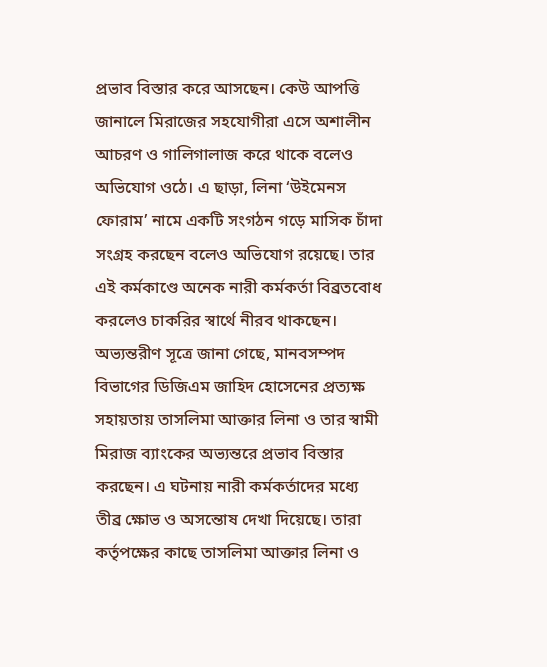প্রভাব বিস্তার করে আসছেন। কেউ আপত্তি জানালে মিরাজের সহযোগীরা এসে অশালীন আচরণ ও গালিগালাজ করে থাকে বলেও অভিযোগ ওঠে। এ ছাড়া, লিনা ‘উইমেনস ফোরাম’ নামে একটি সংগঠন গড়ে মাসিক চাঁদা সংগ্রহ করছেন বলেও অভিযোগ রয়েছে। তার এই কর্মকাণ্ডে অনেক নারী কর্মকর্তা বিব্রতবোধ করলেও চাকরির স্বার্থে নীরব থাকছেন। অভ্যন্তরীণ সূত্রে জানা গেছে, মানবসম্পদ বিভাগের ডিজিএম জাহিদ হোসেনের প্রত্যক্ষ সহায়তায় তাসলিমা আক্তার লিনা ও তার স্বামী মিরাজ ব্যাংকের অভ্যন্তরে প্রভাব বিস্তার করছেন। এ ঘটনায় নারী কর্মকর্তাদের মধ্যে তীব্র ক্ষোভ ও অসন্তোষ দেখা দিয়েছে। তারা কর্তৃপক্ষের কাছে তাসলিমা আক্তার লিনা ও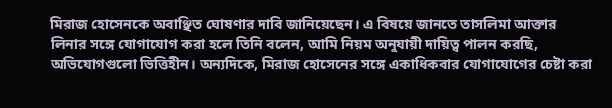মিরাজ হোসেনকে অবাঞ্ছিত ঘোষণার দাবি জানিয়েছেন। এ বিষয়ে জানতে তাসলিমা আক্তার লিনার সঙ্গে যোগাযোগ করা হলে তিনি বলেন, আমি নিয়ম অনুযায়ী দায়িত্ব পালন করছি, অভিযোগগুলো ভিত্তিহীন। অন্যদিকে, মিরাজ হোসেনের সঙ্গে একাধিকবার যোগাযোগের চেষ্টা করা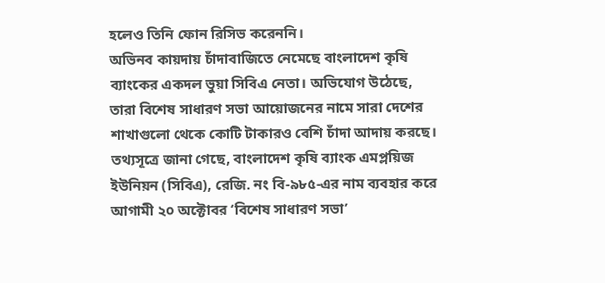হলেও তিনি ফোন রিসিভ করেননি।
অভিনব কায়দায় চাঁদাবাজিতে নেমেছে বাংলাদেশ কৃষি ব্যাংকের একদল ভুয়া সিবিএ নেতা। অভিযোগ উঠেছে, তারা বিশেষ সাধারণ সভা আয়োজনের নামে সারা দেশের শাখাগুলো থেকে কোটি টাকারও বেশি চাঁদা আদায় করছে। তথ্যসূত্রে জানা গেছে, বাংলাদেশ কৃষি ব্যাংক এমপ্লয়িজ ইউনিয়ন (সিবিএ), রেজি. নং বি-৯৮৫-এর নাম ব্যবহার করে আগামী ২০ অক্টোবর ‘বিশেষ সাধারণ সভা’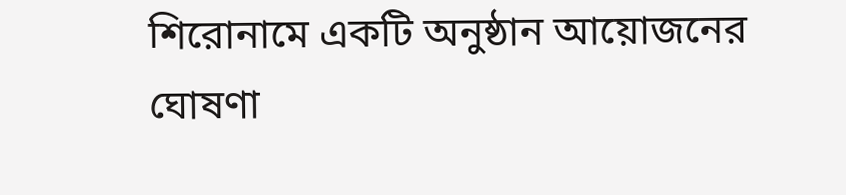শিরোনামে একটি অনুষ্ঠান আয়োজনের ঘোষণা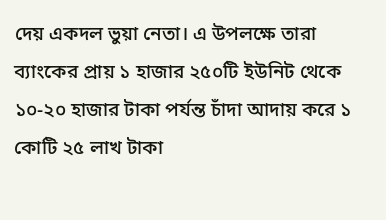দেয় একদল ভুয়া নেতা। এ উপলক্ষে তারা ব্যাংকের প্রায় ১ হাজার ২৫০টি ইউনিট থেকে ১০-২০ হাজার টাকা পর্যন্ত চাঁদা আদায় করে ১ কোটি ২৫ লাখ টাকা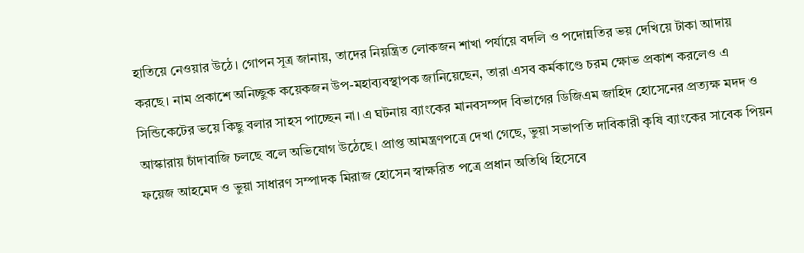হাতিয়ে নেওয়ার উঠে। গোপন সূত্র জানায়, তাদের নিয়ন্ত্রিত লোকজন শাখা পর্যায়ে বদলি ও পদোন্নতির ভয় দেখিয়ে টাকা আদায় করছে। নাম প্রকাশে অনিচ্ছুক কয়েকজন উপ-মহাব্যবস্থাপক জানিয়েছেন, তারা এসব কর্মকাণ্ডে চরম ক্ষোভ প্রকাশ করলেও এ সিন্ডিকেটের ভয়ে কিছু বলার সাহস পাচ্ছেন না। এ ঘটনায় ব্যাংকের মানবসম্পদ বিভাগের ডিজিএম জাহিদ হোসেনের প্রত্যক্ষ মদদ ও আস্কারায় চাঁদাবাজি চলছে বলে অভিযোগ উঠেছে। প্রাপ্ত আমন্ত্রণপত্রে দেখা গেছে, ভুয়া সভাপতি দাবিকারী কৃষি ব্যাংকের সাবেক পিয়ন ফয়েজ আহমেদ ও ভুয়া সাধারণ সম্পাদক মিরাজ হোসেন স্বাক্ষরিত পত্রে প্রধান অতিথি হিসেবে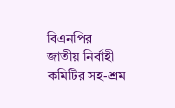বিএনপির জাতীয় নির্বাহী কমিটির সহ-শ্রম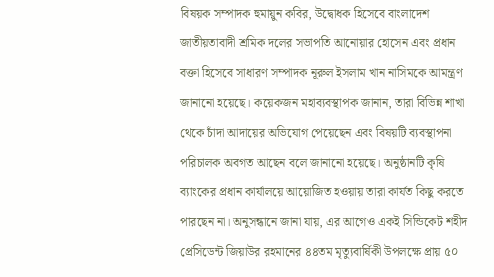বিষয়ক সম্পাদক হুমায়ুন কবির, উদ্বোধক হিসেবে বাংলাদেশ জাতীয়তাবাদী শ্রমিক দলের সভাপতি আনোয়ার হোসেন এবং প্রধান বক্তা হিসেবে সাধারণ সম্পাদক নূরুল ইসলাম খান নাসিমকে আমন্ত্রণ জানানো হয়েছে। কয়েকজন মহাব্যবস্থাপক জানান, তারা বিভিন্ন শাখা থেকে চাঁদা আদায়ের অভিযোগ পেয়েছেন এবং বিষয়টি ব্যবস্থাপনা পরিচালক অবগত আছেন বলে জানানো হয়েছে। অনুষ্ঠানটি কৃষি ব্যাংকের প্রধান কার্যালয়ে আয়োজিত হওয়ায় তারা কার্যত কিছু করতে পারছেন না। অনুসন্ধানে জানা যায়, এর আগেও একই সিন্ডিকেট শহীদ প্রেসিডেন্ট জিয়াউর রহমানের ৪৪তম মৃত্যুবার্ষিকী উপলক্ষে প্রায় ৫০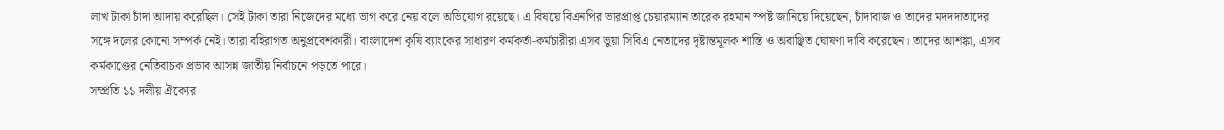লাখ টাকা চাঁদা আদায় করেছিল। সেই টাকা তারা নিজেদের মধ্যে ভাগ করে নেয় বলে অভিযোগ রয়েছে। এ বিষয়ে বিএনপির ভারপ্রাপ্ত চেয়ারম্যান তারেক রহমান স্পষ্ট জানিয়ে দিয়েছেন, চাঁদাবাজ ও তাদের মদদদাতাদের সঙ্গে দলের কোনো সম্পর্ক নেই। তারা বহিরাগত অনুপ্রবেশকারী। বাংলাদেশ কৃষি ব্যাংকের সাধারণ কর্মকর্তা-কর্মচারীরা এসব ভুয়া সিবিএ নেতাদের দৃষ্টান্তমূলক শাস্তি ও অবাঞ্ছিত ঘোষণা দাবি করেছেন। তাদের আশঙ্কা, এসব কর্মকাণ্ডের নেতিবাচক প্রভাব আসন্ন জাতীয় নির্বাচনে পড়তে পারে।
সম্প্রতি ১১ দলীয় ঐক্যের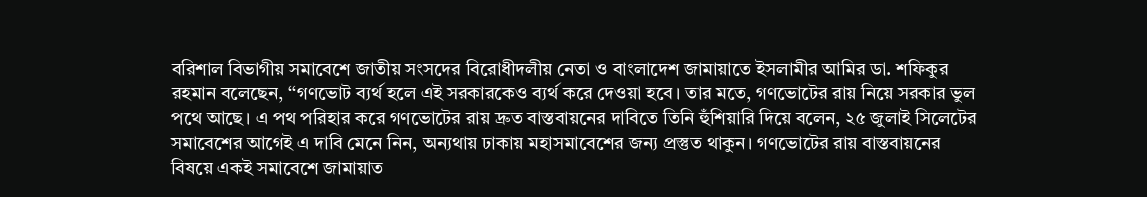বরিশাল বিভাগীয় সমাবেশে জাতীয় সংসদের বিরোধীদলীয় নেতা ও বাংলাদেশ জামায়াতে ইসলামীর আমির ডা. শফিকুর রহমান বলেছেন, ‘‘গণভোট ব্যর্থ হলে এই সরকারকেও ব্যর্থ করে দেওয়া হবে। তার মতে, গণভোটের রায় নিয়ে সরকার ভুল পথে আছে। এ পথ পরিহার করে গণভোটের রায় দ্রুত বাস্তবায়নের দাবিতে তিনি হুঁশিয়ারি দিয়ে বলেন, ২৫ জুলাই সিলেটের সমাবেশের আগেই এ দাবি মেনে নিন, অন্যথায় ঢাকায় মহাসমাবেশের জন্য প্রস্তুত থাকুন। গণভোটের রায় বাস্তবায়নের বিষয়ে একই সমাবেশে জামায়াত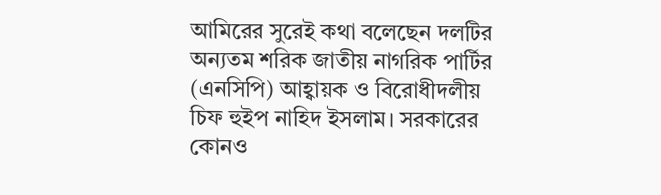আমিরের সুরেই কথা বলেছেন দলটির অন্যতম শরিক জাতীয় নাগরিক পার্টির (এনসিপি) আহ্বায়ক ও বিরোধীদলীয় চিফ হুইপ নাহিদ ইসলাম। সরকারের কোনও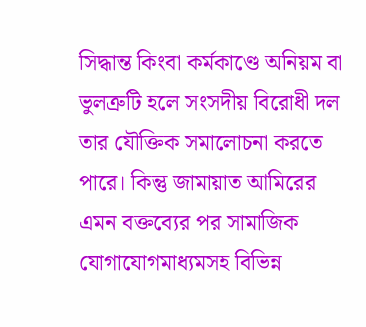সিদ্ধান্ত কিংবা কর্মকাণ্ডে অনিয়ম বা ভুলত্রুটি হলে সংসদীয় বিরোধী দল তার যৌক্তিক সমালোচনা করতে পারে। কিন্তু জামায়াত আমিরের এমন বক্তব্যের পর সামাজিক যোগাযোগমাধ্যমসহ বিভিন্ন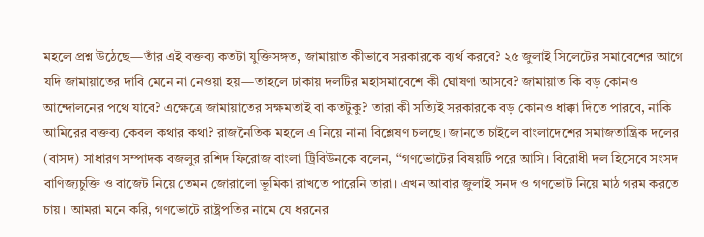মহলে প্রশ্ন উঠেছে—তাঁর এই বক্তব্য কতটা যুক্তিসঙ্গত, জামায়াত কীভাবে সরকারকে ব্যর্থ করবে? ২৫ জুলাই সিলেটের সমাবেশের আগে যদি জামায়াতের দাবি মেনে না নেওয়া হয়—তাহলে ঢাকায় দলটির মহাসমাবেশে কী ঘোষণা আসবে? জামায়াত কি বড় কোনও আন্দোলনের পথে যাবে? এক্ষেত্রে জামায়াতের সক্ষমতাই বা কতটুকু? তারা কী সত্যিই সরকারকে বড় কোনও ধাক্কা দিতে পারবে, নাকি আমিরের বক্তব্য কেবল কথার কথা? রাজনৈতিক মহলে এ নিয়ে নানা বিশ্লেষণ চলছে। জানতে চাইলে বাংলাদেশের সমাজতান্ত্রিক দলের (বাসদ) সাধারণ সম্পাদক বজলুর রশিদ ফিরোজ বাংলা ট্রিবিউনকে বলেন, ‘‘গণভোটের বিষয়টি পরে আসি। বিরোধী দল হিসেবে সংসদ বাণিজ্যচুক্তি ও বাজেট নিয়ে তেমন জোরালো ভূমিকা রাখতে পারেনি তারা। এখন আবার জুলাই সনদ ও গণভোট নিয়ে মাঠ গরম করতে চায়। আমরা মনে করি, গণভোটে রাষ্ট্রপতির নামে যে ধরনের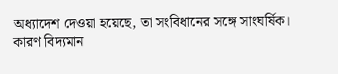অধ্যাদেশ দেওয়া হয়েছে, তা সংবিধানের সঙ্গে সাংঘর্ষিক। কারণ বিদ্যমান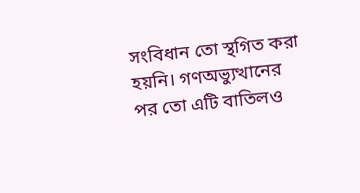সংবিধান তো স্থগিত করা হয়নি। গণঅভ্যুত্থানের পর তো এটি বাতিলও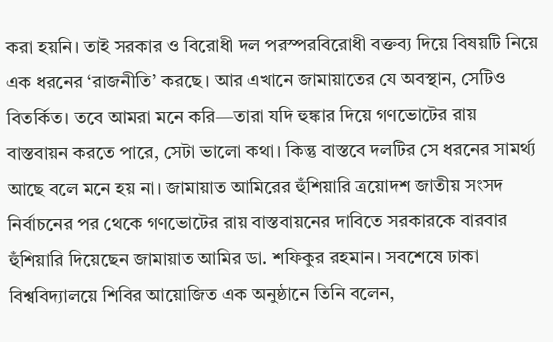করা হয়নি। তাই সরকার ও বিরোধী দল পরস্পরবিরোধী বক্তব্য দিয়ে বিষয়টি নিয়ে এক ধরনের ‘রাজনীতি’ করছে। আর এখানে জামায়াতের যে অবস্থান, সেটিও বিতর্কিত। তবে আমরা মনে করি—তারা যদি হুঙ্কার দিয়ে গণভোটের রায় বাস্তবায়ন করতে পারে, সেটা ভালো কথা। কিন্তু বাস্তবে দলটির সে ধরনের সামর্থ্য আছে বলে মনে হয় না। জামায়াত আমিরের হুঁশিয়ারি ত্রয়োদশ জাতীয় সংসদ নির্বাচনের পর থেকে গণভোটের রায় বাস্তবায়নের দাবিতে সরকারকে বারবার হুঁশিয়ারি দিয়েছেন জামায়াত আমির ডা. শফিকুর রহমান। সবশেষে ঢাকা বিশ্ববিদ্যালয়ে শিবির আয়োজিত এক অনুষ্ঠানে তিনি বলেন,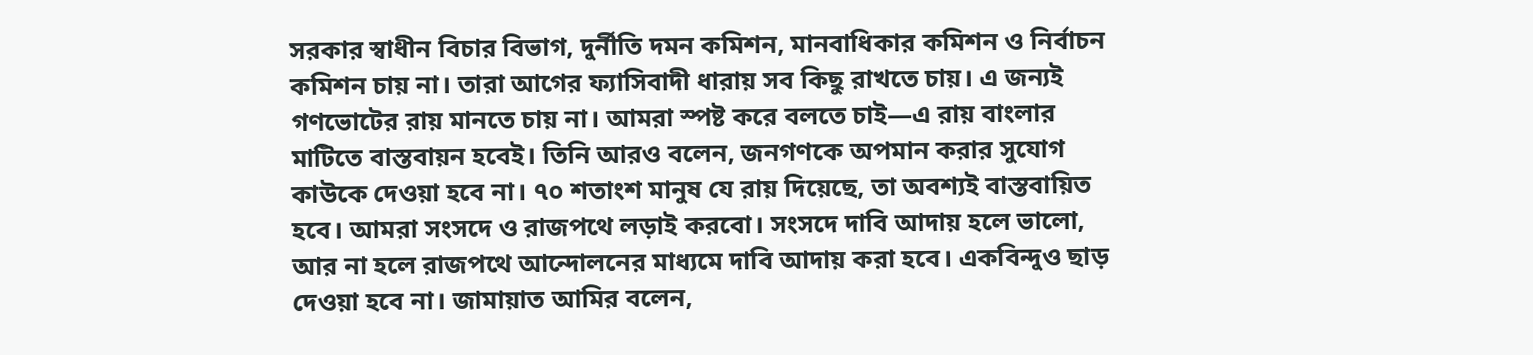সরকার স্বাধীন বিচার বিভাগ, দুর্নীতি দমন কমিশন, মানবাধিকার কমিশন ও নির্বাচন কমিশন চায় না। তারা আগের ফ্যাসিবাদী ধারায় সব কিছু রাখতে চায়। এ জন্যই গণভোটের রায় মানতে চায় না। আমরা স্পষ্ট করে বলতে চাই—এ রায় বাংলার মাটিতে বাস্তবায়ন হবেই। তিনি আরও বলেন, জনগণকে অপমান করার সুযোগ কাউকে দেওয়া হবে না। ৭০ শতাংশ মানুষ যে রায় দিয়েছে, তা অবশ্যই বাস্তবায়িত হবে। আমরা সংসদে ও রাজপথে লড়াই করবো। সংসদে দাবি আদায় হলে ভালো, আর না হলে রাজপথে আন্দোলনের মাধ্যমে দাবি আদায় করা হবে। একবিন্দুও ছাড় দেওয়া হবে না। জামায়াত আমির বলেন,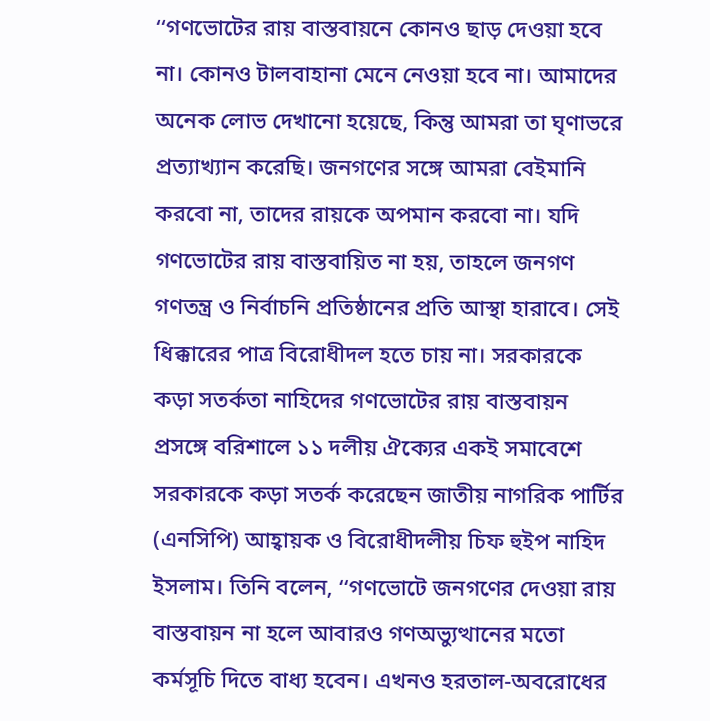‘‘গণভোটের রায় বাস্তবায়নে কোনও ছাড় দেওয়া হবে না। কোনও টালবাহানা মেনে নেওয়া হবে না। আমাদের অনেক লোভ দেখানো হয়েছে, কিন্তু আমরা তা ঘৃণাভরে প্রত্যাখ্যান করেছি। জনগণের সঙ্গে আমরা বেইমানি করবো না, তাদের রায়কে অপমান করবো না। যদি গণভোটের রায় বাস্তবায়িত না হয়, তাহলে জনগণ গণতন্ত্র ও নির্বাচনি প্রতিষ্ঠানের প্রতি আস্থা হারাবে। সেই ধিক্কারের পাত্র বিরোধীদল হতে চায় না। সরকারকে কড়া সতর্কতা নাহিদের গণভোটের রায় বাস্তবায়ন প্রসঙ্গে বরিশালে ১১ দলীয় ঐক্যের একই সমাবেশে সরকারকে কড়া সতর্ক করেছেন জাতীয় নাগরিক পার্টির (এনসিপি) আহ্বায়ক ও বিরোধীদলীয় চিফ হুইপ নাহিদ ইসলাম। তিনি বলেন, ‘‘গণভোটে জনগণের দেওয়া রায় বাস্তবায়ন না হলে আবারও গণঅভ্যুত্থানের মতো কর্মসূচি দিতে বাধ্য হবেন। এখনও হরতাল-অবরোধের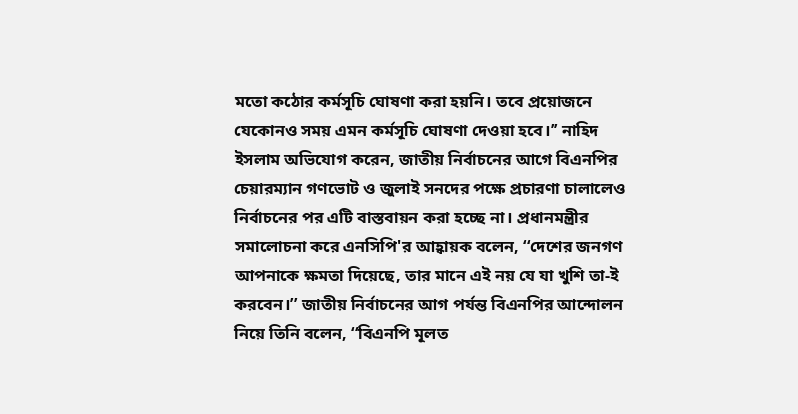মতো কঠোর কর্মসূচি ঘোষণা করা হয়নি। তবে প্রয়োজনে যেকোনও সময় এমন কর্মসূচি ঘোষণা দেওয়া হবে।’’ নাহিদ ইসলাম অভিযোগ করেন, জাতীয় নির্বাচনের আগে বিএনপির চেয়ারম্যান গণভোট ও জুলাই সনদের পক্ষে প্রচারণা চালালেও নির্বাচনের পর এটি বাস্তবায়ন করা হচ্ছে না। প্রধানমন্ত্রীর সমালোচনা করে এনসিপি'র আহ্বায়ক বলেন, ‘‘দেশের জনগণ আপনাকে ক্ষমতা দিয়েছে, তার মানে এই নয় যে যা খুশি তা-ই করবেন।’’ জাতীয় নির্বাচনের আগ পর্যন্ত বিএনপির আন্দোলন নিয়ে তিনি বলেন, ‘‘বিএনপি মূলত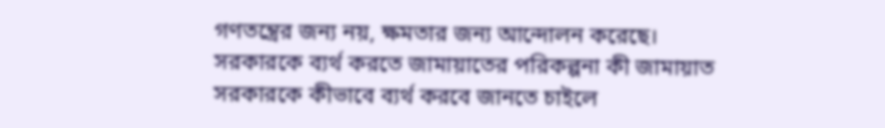গণতন্ত্রের জন্য নয়, ক্ষমতার জন্য আন্দোলন করেছে। সরকারকে ব্যর্থ করতে জামায়াতের পরিকল্পনা কী জামায়াত সরকারকে কীভাবে ব্যর্থ করবে জানতে চাইলে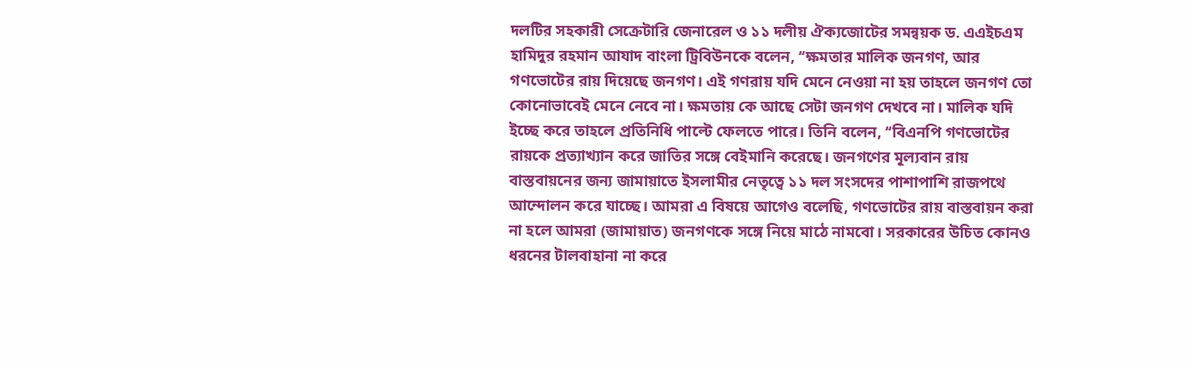দলটির সহকারী সেক্রেটারি জেনারেল ও ১১ দলীয় ঐক্যজোটের সমন্বয়ক ড. এএইচএম হামিদুর রহমান আযাদ বাংলা ট্রিবিউনকে বলেন, ‘‘ক্ষমতার মালিক জনগণ, আর গণভোটের রায় দিয়েছে জনগণ। এই গণরায় যদি মেনে নেওয়া না হয় তাহলে জনগণ তো কোনোভাবেই মেনে নেবে না। ক্ষমতায় কে আছে সেটা জনগণ দেখবে না। মালিক যদি ইচ্ছে করে তাহলে প্রতিনিধি পাল্টে ফেলতে পারে। তিনি বলেন, ‘‘বিএনপি গণভোটের রায়কে প্রত্যাখ্যান করে জাতির সঙ্গে বেইমানি করেছে। জনগণের মূল্যবান রায় বাস্তবায়নের জন্য জামায়াতে ইসলামীর নেতৃত্বে ১১ দল সংসদের পাশাপাশি রাজপথে আন্দোলন করে যাচ্ছে। আমরা এ বিষয়ে আগেও বলেছি, গণভোটের রায় বাস্তবায়ন করা না হলে আমরা (জামায়াত) জনগণকে সঙ্গে নিয়ে মাঠে নামবো। সরকারের উচিত কোনও ধরনের টালবাহানা না করে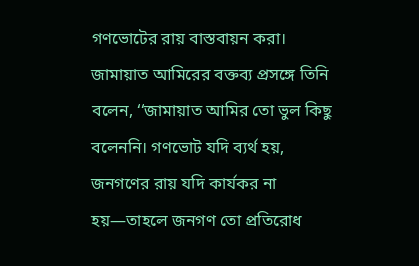গণভোটের রায় বাস্তবায়ন করা। জামায়াত আমিরের বক্তব্য প্রসঙ্গে তিনি বলেন, ‘‘জামায়াত আমির তো ভুল কিছু বলেননি। গণভোট যদি ব্যর্থ হয়, জনগণের রায় যদি কার্যকর না হয়—তাহলে জনগণ তো প্রতিরোধ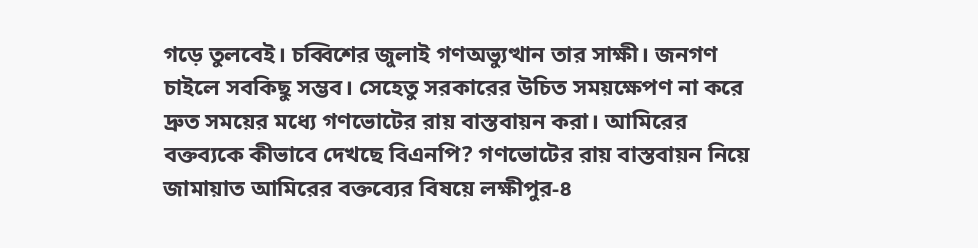গড়ে তুলবেই। চব্বিশের জুলাই গণঅভ্যুত্থান তার সাক্ষী। জনগণ চাইলে সবকিছু সম্ভব। সেহেতু সরকারের উচিত সময়ক্ষেপণ না করে দ্রুত সময়ের মধ্যে গণভোটের রায় বাস্তবায়ন করা। আমিরের বক্তব্যকে কীভাবে দেখছে বিএনপি? গণভোটের রায় বাস্তবায়ন নিয়ে জামায়াত আমিরের বক্তব্যের বিষয়ে লক্ষীপুর-৪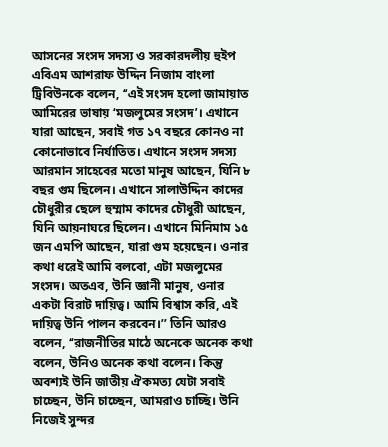আসনের সংসদ সদস্য ও সরকারদলীয় হুইপ এবিএম আশরাফ উদ্দিন নিজাম বাংলা ট্রিবিউনকে বলেন, ‘‘এই সংসদ হলো জামায়াত আমিরের ভাষায় ‘মজলুমের সংসদ’। এখানে যারা আছেন, সবাই গত ১৭ বছরে কোনও না কোনোভাবে নির্যাতিত। এখানে সংসদ সদস্য আরমান সাহেবের মতো মানুষ আছেন, যিনি ৮ বছর গুম ছিলেন। এখানে সালাউদ্দিন কাদের চৌধুরীর ছেলে হুম্মাম কাদের চৌধুরী আছেন, যিনি আয়নাঘরে ছিলেন। এখানে মিনিমাম ১৫ জন এমপি আছেন, যারা গুম হয়েছেন। ওনার কথা ধরেই আমি বলবো, এটা মজলুমের সংসদ। অতএব, উনি জ্ঞানী মানুষ, ওনার একটা বিরাট দায়িত্ব। আমি বিশ্বাস করি, এই দায়িত্ব উনি পালন করবেন।’’ তিনি আরও বলেন, ‘‘রাজনীতির মাঠে অনেকে অনেক কথা বলেন, উনিও অনেক কথা বলেন। কিন্তু অবশ্যই উনি জাতীয় ঐকমত্য যেটা সবাই চাচ্ছেন, উনি চাচ্ছেন, আমরাও চাচ্ছি। উনি নিজেই সুন্দর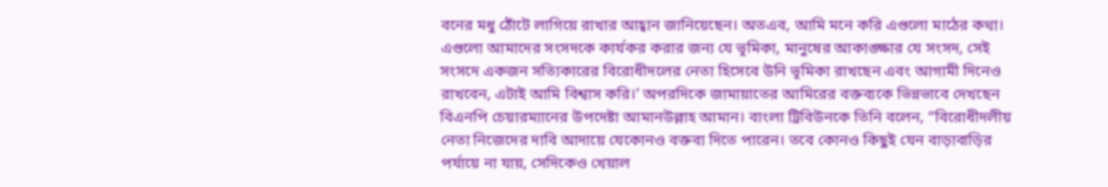বনের মধু ঠোঁটে লাগিয়ে রাখার আহ্বান জানিয়েছেন। অতএব, আমি মনে করি এগুলো মাঠের কথা। এগুলো আমাদের সংসদকে কার্যকর করার জন্য যে ভূমিকা, মানুষের আকাঙ্ক্ষার যে সংসদ, সেই সংসদে একজন সত্যিকারের বিরোধীদলের নেতা হিসেবে উনি ভূমিকা রাখছেন এবং আগামী দিনেও রাখবেন, এটাই আমি বিশ্বাস করি।’ অপরদিকে জামায়াতের আমিরের বক্তব্যকে ভিন্নভাবে দেখছেন বিএনপি চেয়ারম্যানের উপদেষ্টা আমানউল্লাহ আমান। বাংলা ট্রিবিউনকে তিনি বলেন, ‘‘বিরোধীদলীয় নেতা নিজেদের দাবি আদায়ে যেকোনও বক্তব্য দিতে পারেন। তবে কোনও কিছুই যেন বাড়াবাড়ির পর্যায়ে না যায়, সেদিকেও খেয়াল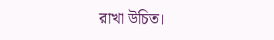রাখা উচিত।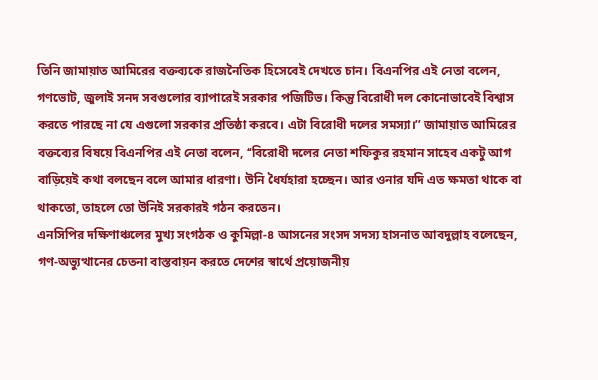তিনি জামায়াত আমিরের বক্তব্যকে রাজনৈতিক হিসেবেই দেখতে চান। বিএনপির এই নেতা বলেন, গণভোট, জুলাই সনদ সবগুলোর ব্যাপারেই সরকার পজিটিভ। কিন্তু বিরোধী দল কোনোভাবেই বিশ্বাস করতে পারছে না যে এগুলো সরকার প্রতিষ্ঠা করবে। এটা বিরোধী দলের সমস্যা।’’ জামায়াত আমিরের বক্তব্যের বিষয়ে বিএনপির এই নেতা বলেন, ‘‘বিরোধী দলের নেতা শফিকুর রহমান সাহেব একটু আগ বাড়িয়েই কথা বলছেন বলে আমার ধারণা। উনি ধৈর্যহারা হচ্ছেন। আর ওনার যদি এত ক্ষমতা থাকে বা থাকতো, তাহলে তো উনিই সরকারই গঠন করতেন।
এনসিপির দক্ষিণাঞ্চলের মুখ্য সংগঠক ও কুমিল্লা-৪ আসনের সংসদ সদস্য হাসনাত আবদুল্লাহ বলেছেন, গণ-অভ্যুত্থানের চেতনা বাস্তবায়ন করতে দেশের স্বার্থে প্রয়োজনীয়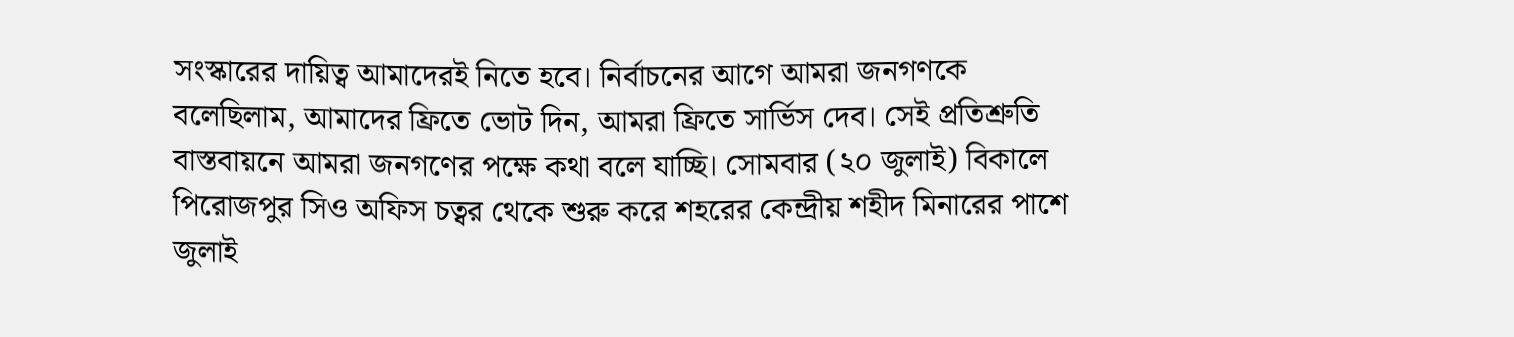সংস্কারের দায়িত্ব আমাদেরই নিতে হবে। নির্বাচনের আগে আমরা জনগণকে বলেছিলাম, আমাদের ফ্রিতে ভোট দিন, আমরা ফ্রিতে সার্ভিস দেব। সেই প্রতিশ্রুতি বাস্তবায়নে আমরা জনগণের পক্ষে কথা বলে যাচ্ছি। সোমবার (২০ জুলাই) বিকালে পিরোজপুর সিও অফিস চত্বর থেকে শুরু করে শহরের কেন্দ্রীয় শহীদ মিনারের পাশে জুলাই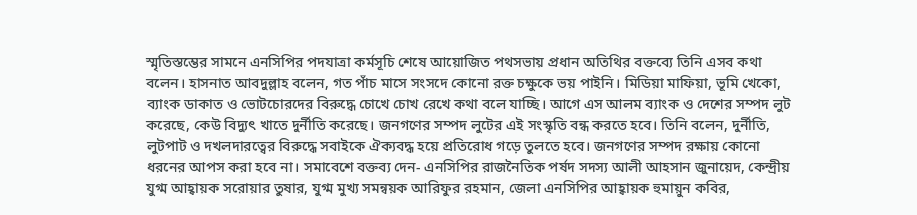স্মৃতিস্তম্ভের সামনে এনসিপির পদযাত্রা কর্মসূচি শেষে আয়োজিত পথসভায় প্রধান অতিথির বক্তব্যে তিনি এসব কথা বলেন। হাসনাত আবদুল্লাহ বলেন, গত পাঁচ মাসে সংসদে কোনো রক্ত চক্ষুকে ভয় পাইনি। মিডিয়া মাফিয়া, ভূমি খেকো, ব্যাংক ডাকাত ও ভোটচোরদের বিরুদ্ধে চোখে চোখ রেখে কথা বলে যাচ্ছি। আগে এস আলম ব্যাংক ও দেশের সম্পদ লুট করেছে, কেউ বিদ্যুৎ খাতে দুর্নীতি করেছে। জনগণের সম্পদ লুটের এই সংস্কৃতি বন্ধ করতে হবে। তিনি বলেন, দুর্নীতি, লুটপাট ও দখলদারত্বের বিরুদ্ধে সবাইকে ঐক্যবদ্ধ হয়ে প্রতিরোধ গড়ে তুলতে হবে। জনগণের সম্পদ রক্ষায় কোনো ধরনের আপস করা হবে না। সমাবেশে বক্তব্য দেন- এনসিপির রাজনৈতিক পর্ষদ সদস্য আলী আহসান জুনায়েদ, কেন্দ্রীয় যুগ্ম আহ্বায়ক সরোয়ার তুষার, যুগ্ম মুখ্য সমন্বয়ক আরিফুর রহমান, জেলা এনসিপির আহ্বায়ক হুমায়ুন কবির,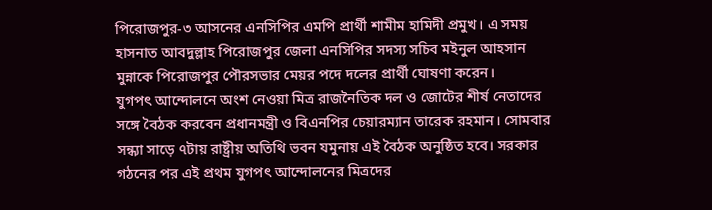পিরোজপুর-৩ আসনের এনসিপির এমপি প্রার্থী শামীম হামিদী প্রমুখ। এ সময় হাসনাত আবদুল্লাহ পিরোজপুর জেলা এনসিপির সদস্য সচিব মইনুল আহসান মুন্নাকে পিরোজপুর পৌরসভার মেয়র পদে দলের প্রার্থী ঘোষণা করেন।
যুগপৎ আন্দোলনে অংশ নেওয়া মিত্র রাজনৈতিক দল ও জোটের শীর্ষ নেতাদের সঙ্গে বৈঠক করবেন প্রধানমন্ত্রী ও বিএনপির চেয়ারম্যান তারেক রহমান। সোমবার সন্ধ্যা সাড়ে ৭টায় রাষ্ট্রীয় অতিথি ভবন যমুনায় এই বৈঠক অনুষ্ঠিত হবে। সরকার গঠনের পর এই প্রথম যুগপৎ আন্দোলনের মিত্রদের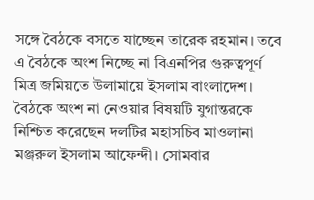সঙ্গে বৈঠকে বসতে যাচ্ছেন তারেক রহমান। তবে এ বৈঠকে অংশ নিচ্ছে না বিএনপির গুরুত্বপূর্ণ মিত্র জমিয়তে উলামায়ে ইসলাম বাংলাদেশ। বৈঠকে অংশ না নেওয়ার বিষয়টি যুগান্তরকে নিশ্চিত করেছেন দলটির মহাসচিব মাওলানা মঞ্জরুল ইসলাম আফেন্দী। সোমবার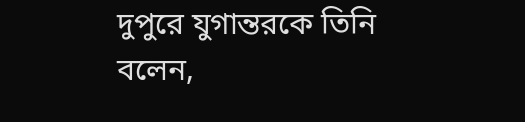দুপুরে যুগান্তরকে তিনি বলেন,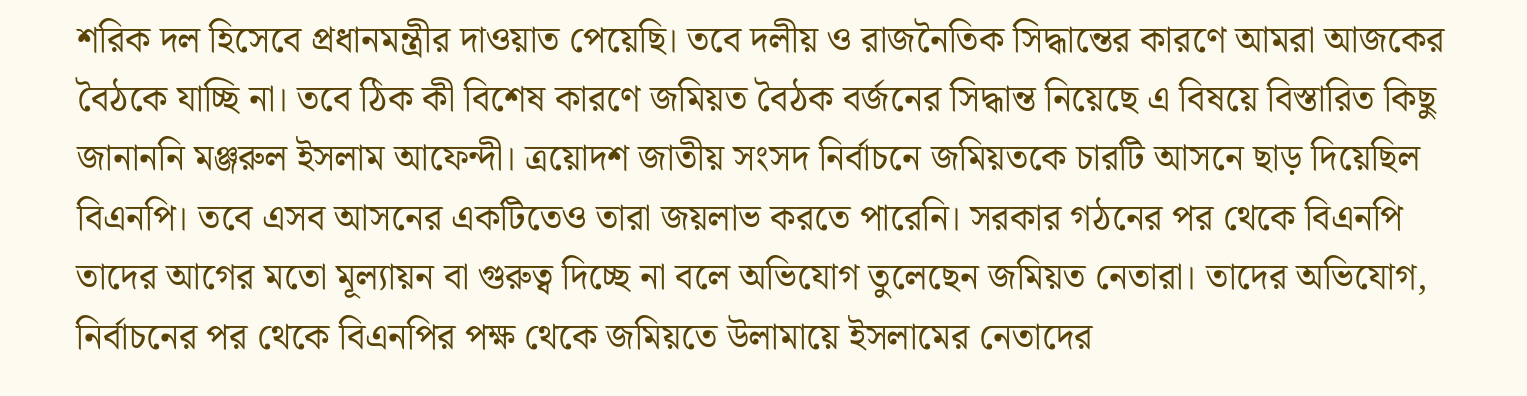শরিক দল হিসেবে প্রধানমন্ত্রীর দাওয়াত পেয়েছি। তবে দলীয় ও রাজনৈতিক সিদ্ধান্তের কারণে আমরা আজকের বৈঠকে যাচ্ছি না। তবে ঠিক কী বিশেষ কারণে জমিয়ত বৈঠক বর্জনের সিদ্ধান্ত নিয়েছে এ বিষয়ে বিস্তারিত কিছু জানাননি মঞ্জরুল ইসলাম আফেন্দী। ত্রয়োদশ জাতীয় সংসদ নির্বাচনে জমিয়তকে চারটি আসনে ছাড় দিয়েছিল বিএনপি। তবে এসব আসনের একটিতেও তারা জয়লাভ করতে পারেনি। সরকার গঠনের পর থেকে বিএনপি তাদের আগের মতো মূল্যায়ন বা গুরুত্ব দিচ্ছে না বলে অভিযোগ তুলেছেন জমিয়ত নেতারা। তাদের অভিযোগ, নির্বাচনের পর থেকে বিএনপির পক্ষ থেকে জমিয়তে উলামায়ে ইসলামের নেতাদের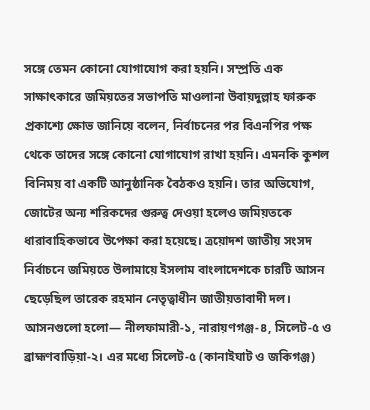সঙ্গে তেমন কোনো যোগাযোগ করা হয়নি। সম্প্রতি এক সাক্ষাৎকারে জমিয়তের সভাপতি মাওলানা উবায়দুল্লাহ ফারুক প্রকাশ্যে ক্ষোভ জানিয়ে বলেন, নির্বাচনের পর বিএনপির পক্ষ থেকে তাদের সঙ্গে কোনো যোগাযোগ রাখা হয়নি। এমনকি কুশল বিনিময় বা একটি আনুষ্ঠানিক বৈঠকও হয়নি। তার অভিযোগ, জোটের অন্য শরিকদের গুরুত্ব দেওয়া হলেও জমিয়তকে ধারাবাহিকভাবে উপেক্ষা করা হয়েছে। ত্রয়োদশ জাতীয় সংসদ নির্বাচনে জমিয়তে উলামায়ে ইসলাম বাংলাদেশকে চারটি আসন ছেড়েছিল তারেক রহমান নেতৃত্বাধীন জাতীয়তাবাদী দল। আসনগুলো হলো— নীলফামারী-১, নারায়ণগঞ্জ-৪, সিলেট-৫ ও ব্রাহ্মণবাড়িয়া-২। এর মধ্যে সিলেট-৫ (কানাইঘাট ও জকিগঞ্জ)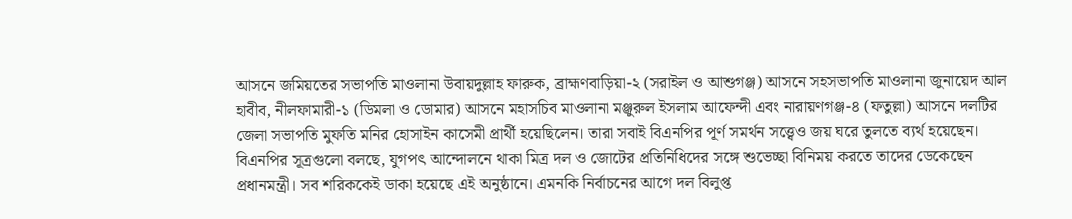আসনে জমিয়তের সভাপতি মাওলানা উবায়দুল্লাহ ফারুক, ব্রাহ্মণবাড়িয়া-২ (সরাইল ও আশুগঞ্জ) আসনে সহসভাপতি মাওলানা জুনায়েদ আল হাবীব, নীলফামারী-১ (ডিমলা ও ডোমার) আসনে মহাসচিব মাওলানা মঞ্জুরুল ইসলাম আফেন্দী এবং নারায়ণগঞ্জ-৪ (ফতুল্লা) আসনে দলটির জেলা সভাপতি মুফতি মনির হোসাইন কাসেমী প্রার্থী হয়েছিলেন। তারা সবাই বিএনপির পূর্ণ সমর্থন সত্ত্বেও জয় ঘরে তুলতে ব্যর্থ হয়েছেন। বিএনপির সূত্রগুলো বলছে, যুগপৎ আন্দোলনে থাকা মিত্র দল ও জোটের প্রতিনিধিদের সঙ্গে শুভেচ্ছা বিনিময় করতে তাদের ডেকেছেন প্রধানমন্ত্রী। সব শরিককেই ডাকা হয়েছে এই অনুষ্ঠানে। এমনকি নির্বাচনের আগে দল বিলুপ্ত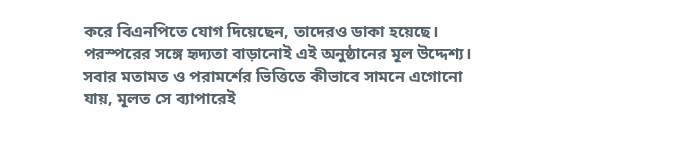করে বিএনপিতে যোগ দিয়েছেন, তাদেরও ডাকা হয়েছে। পরস্পরের সঙ্গে হৃদ্যতা বাড়ানোই এই অনুষ্ঠানের মূল উদ্দেশ্য। সবার মতামত ও পরামর্শের ভিত্তিতে কীভাবে সামনে এগোনো যায়, মূলত সে ব্যাপারেই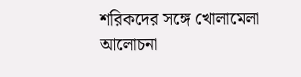শরিকদের সঙ্গে খোলামেলা আলোচনা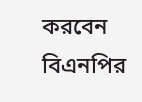করবেন বিএনপির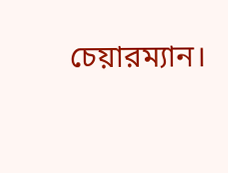চেয়ারম্যান।